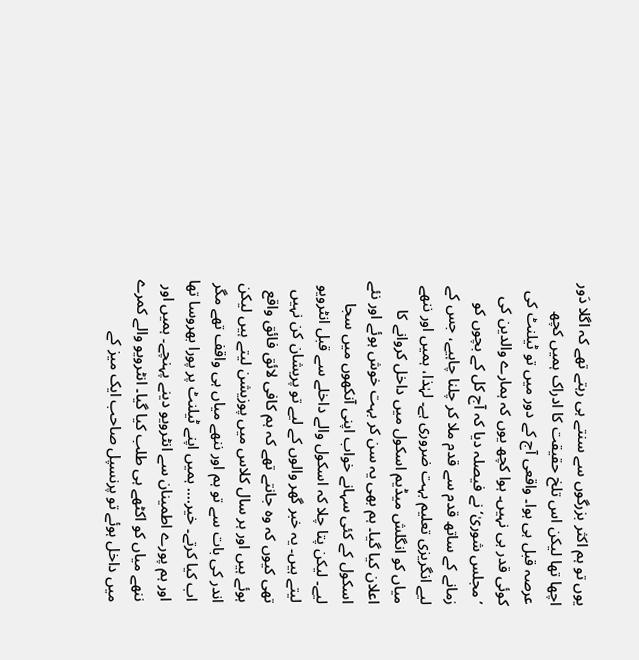یوں تو ہم اکثر بزرگوں سے سنتے ہی رہتے تھے کہ اگلا دَور اچھا تھا لیکن اس تلخ حقیقت کا ادراک ہمیں کچھ عرصہ قبل ہی ہوا۔ واقعی آج کے دور میں تو ٹیلنٹ کی کوئی قدر ہی نہیں۔ ہوا کچھ یوں کہ ہمارے والدین کی ’مجلس شوریٰ‘ نے فیصلہ دیا کہ آج کل کے بچوں کو زمانے کے ساتھ قدم سے قدم ملا کر چلنا چاہیے، جس کے لیے انگریزی تعلیم بہت ضروری ہے۔ لہٰذا، ہمیں اور ننھے میاں کو انگلش میڈیم اسکول میں داخل کروانے کا اعلان کیا گیا۔ ہم بھی یہ سن کر بہت خوش ہوئے اور نئے اسکول کے کئی سہانے خواب اپنی آنکھوں میں سجا لیے۔ لیکن پتا چلا کہ اسکول والے داخلے سے قبل انٹرویو لیتے ہیں۔ یہ خبر گھر والوں کے لیے تو پریشان کن نہیں تھی کیوں کہ وہ جانتے تھے کہ ہم کافی لائق فائق واقع ہوئے ہیں اور ہر سال کلاس میں پوزیشن لیتے ہیں لیکن اندر کی بات سے تو ہم اور ننھے میاں ہی واقف تھے مگر اب کیا کرتے۔ خیر…. ہمیں اپنے ٹیلنٹ پر پورا بھروسا تھا اور ہم پورے اطمینان سے انٹرویو دینے پہنچے۔ ہمیں اور ننھے میاں کو اکٹھے ہی طلب کیا گیا۔ انٹرویو والے کمرے میں داخل ہوئے تو پرنسپل صاحب ایک میز کے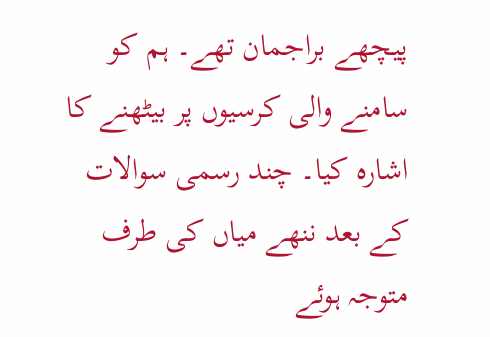پیچھے براجمان تھے۔ ہم کو سامنے والی کرسیوں پر بیٹھنے کا اشارہ کیا۔ چند رسمی سوالات کے بعد ننھے میاں کی طرف متوجہ ہوئے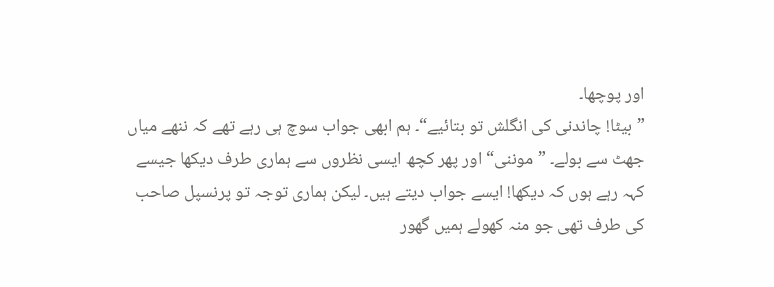اور پوچھا۔
”بیٹا! چاندنی کی انگلش تو بتائیے“۔ ہم ابھی جواب سوچ ہی رہے تھے کہ ننھے میاں جھٹ سے بولے۔ ”موننی“ اور پھر کچھ ایسی نظروں سے ہماری طرف دیکھا جیسے کہہ رہے ہوں کہ دیکھا! ایسے جواب دیتے ہیں۔ لیکن ہماری توجہ تو پرنسپل صاحب کی طرف تھی جو منہ کھولے ہمیں گھور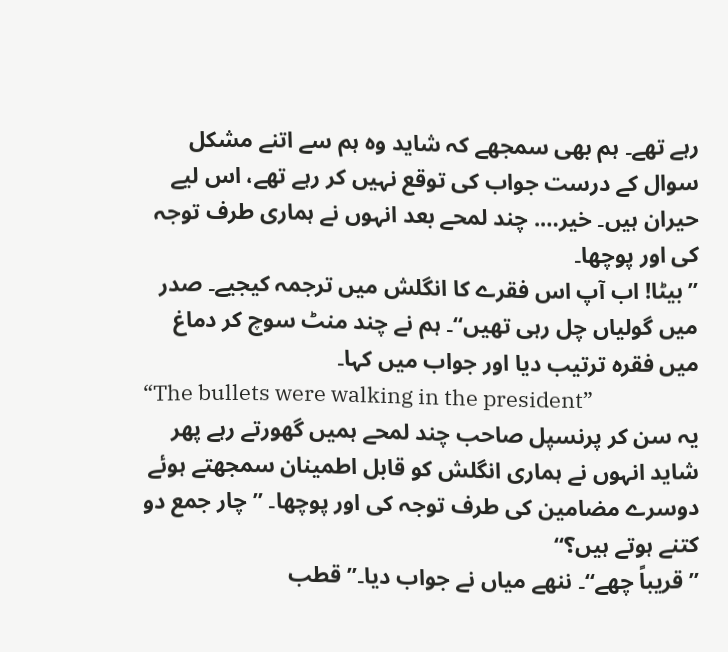رہے تھے۔ ہم بھی سمجھے کہ شاید وہ ہم سے اتنے مشکل سوال کے درست جواب کی توقع نہیں کر رہے تھے، اس لیے حیران ہیں۔ خیر…. چند لمحے بعد انہوں نے ہماری طرف توجہ کی اور پوچھا۔
”بیٹا! اب آپ اس فقرے کا انگلش میں ترجمہ کیجیے۔ صدر میں گولیاں چل رہی تھیں“۔ ہم نے چند منٹ سوچ کر دماغ میں فقرہ ترتیب دیا اور جواب میں کہا۔
“The bullets were walking in the president”
یہ سن کر پرنسپل صاحب چند لمحے ہمیں گھورتے رہے پھر شاید انہوں نے ہماری انگلش کو قابل اطمینان سمجھتے ہوئے دوسرے مضامین کی طرف توجہ کی اور پوچھا۔ ”چار جمع دو کتنے ہوتے ہیں؟“
”قریباً چھے“۔ ننھے میاں نے جواب دیا۔”قطب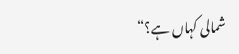شمالی کہاں ہے؟“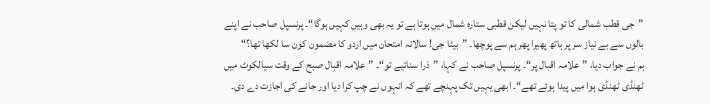”جی قطب شمالی کا تو پتا نہیں لیکن قطبی ستارہ شمال میں ہوتا ہے تو یہ بھی وہیں کہیں ہوگا“۔ پرنسپل صاحب نے اپنے بالوں سے بے نیاز سر پر ہاتھ پھیرا پھر ہم سے پوچھا۔ ”بیٹا جی! سالانہ امتحان میں اردو کا مضمون کون سا لکھا تھا؟“
ہم نے جواب دیا، ”علامہ اقبال پر“۔ پرنسپل صاحب نے کہا، ”ذرا سنائیے تو“۔ ”علامہ اقبال صبح کے وقت سیالکوٹ میں ٹھنڈی ٹھنڈی ہوا میں پیدا ہوئے تھے“۔ ابھی یہیں تک پہنچے تھے کہ انہوں نے چپ کرا دیا اور جانے کی اجازت دے دی۔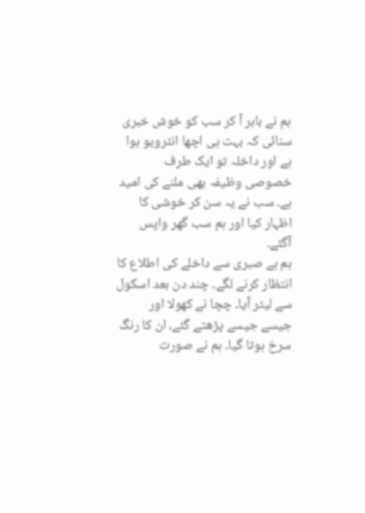ہم نے باہر آ کر سب کو خوش خبری سنائی کہ بہت ہی اچھا انٹرویو ہوا ہے اور داخلہ تو ایک طرف خصوصی وظیفہ بھی ملنے کی امید ہے۔ سب نے یہ سن کر خوشی کا اظہار کیا اور ہم سب گھر واپس آگئے۔
ہم بے صبری سے داخلے کی اطلاع کا انتظار کرنے لگے۔ چند دن بعد اسکول سے لیٹر آیا۔ چچا نے کھولا اور جیسے جیسے پڑھتے گئے، ان کا رنگ سرخ ہوتا گیا۔ ہم نے صورت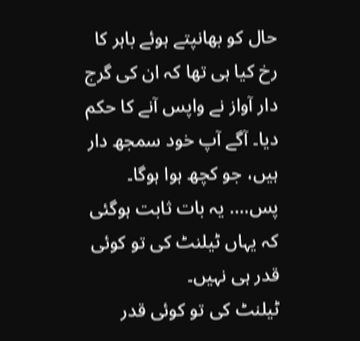حال کو بھانپتے ہوئے باہر کا رخ کیا ہی تھا کہ ان کی گرج دار آواز نے واپس آنے کا حکم دیا۔ آگے آپ خود سمجھ دار ہیں، جو کچھ ہوا ہوگا۔ پس…. یہ بات ثابت ہوگئی کہ یہاں ٹیلنٹ کی تو کوئی قدر ہی نہیں۔
ٹیلنٹ کی تو کوئی قدر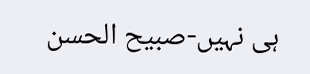ہی نہیں-صبیح الحسن